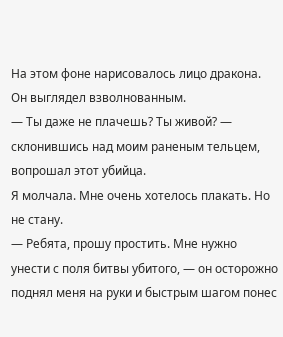На этом фоне нарисовалось лицо дракона. Он выглядел взволнованным.
— Ты даже не плачешь? Ты живой? — склонившись над моим раненым тельцем, вопрошал этот убийца.
Я молчала. Мне очень хотелось плакать. Но не стану.
— Ребята, прошу простить. Мне нужно унести с поля битвы убитого, — он осторожно поднял меня на руки и быстрым шагом понес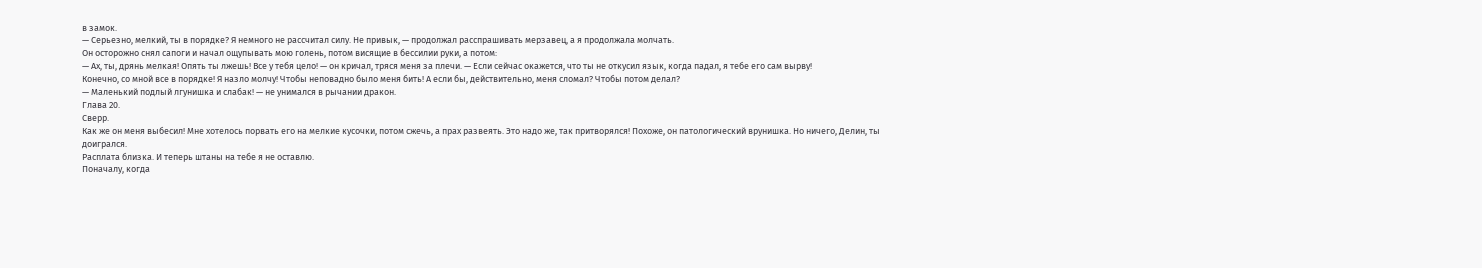в замок.
— Серьезно, мелкий, ты в порядке? Я немного не рассчитал силу. Не привык, — продолжал расспрашивать мерзавец, а я продолжала молчать.
Он осторожно снял сапоги и начал ощупывать мою голень, потом висящие в бессилии руки, а потом:
— Ах, ты, дрянь мелкая! Опять ты лжешь! Все у тебя цело! — он кричал, тряся меня за плечи. — Если сейчас окажется, что ты не откусил язык, когда падал, я тебе его сам вырву!
Конечно, со мной все в порядке! Я назло молчу! Чтобы неповадно было меня бить! А если бы, действительно, меня сломал? Чтобы потом делал?
— Маленький подлый лгунишка и слабак! — не унимался в рычании дракон.
Глава 20.
Сверр.
Как же он меня выбесил! Мне хотелось порвать его на мелкие кусочки, потом сжечь, а прах развеять. Это надо же, так притворялся! Похоже, он патологический врунишка. Но ничего, Делин, ты доигрался.
Расплата близка. И теперь штаны на тебе я не оставлю.
Поначалу, когда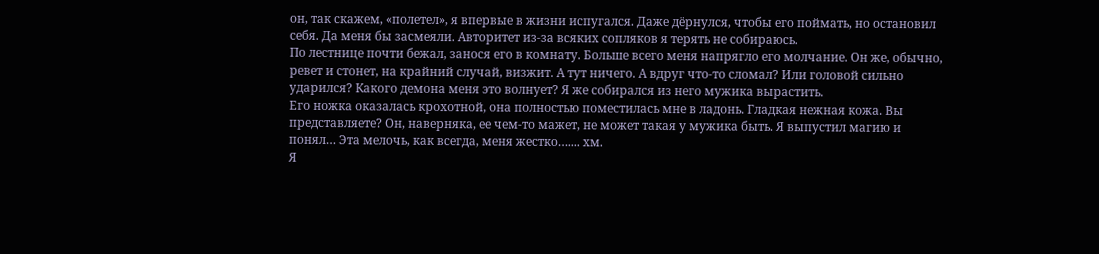он, так скажем, «полетел», я впервые в жизни испугался. Даже дёрнулся, чтобы его поймать, но остановил себя. Да меня бы засмеяли. Авторитет из-за всяких сопляков я терять не собираюсь.
По лестнице почти бежал, занося его в комнату. Больше всего меня напрягло его молчание. Он же, обычно, ревет и стонет, на крайний случай, визжит. А тут ничего. А вдруг что-то сломал? Или головой сильно ударился? Какого демона меня это волнует? Я же собирался из него мужика вырастить.
Его ножка оказалась крохотной, она полностью поместилась мне в ладонь. Гладкая нежная кожа. Вы представляете? Он, наверняка, ее чем-то мажет, не может такая у мужика быть. Я выпустил магию и понял… Эта мелочь, как всегда, меня жестко….... хм.
Я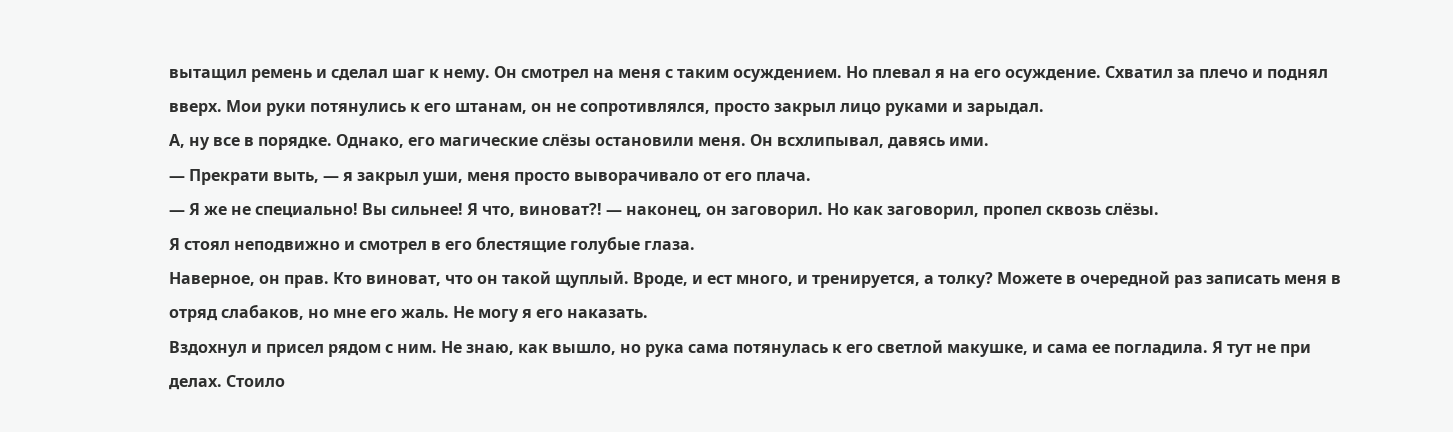вытащил ремень и сделал шаг к нему. Он смотрел на меня с таким осуждением. Но плевал я на его осуждение. Схватил за плечо и поднял вверх. Мои руки потянулись к его штанам, он не сопротивлялся, просто закрыл лицо руками и зарыдал.
А, ну все в порядке. Однако, его магические слёзы остановили меня. Он всхлипывал, давясь ими.
— Прекрати выть, — я закрыл уши, меня просто выворачивало от его плача.
— Я же не специально! Вы сильнее! Я что, виноват?! — наконец, он заговорил. Но как заговорил, пропел сквозь слёзы.
Я стоял неподвижно и смотрел в его блестящие голубые глаза.
Наверное, он прав. Кто виноват, что он такой щуплый. Вроде, и ест много, и тренируется, а толку? Можете в очередной раз записать меня в отряд слабаков, но мне его жаль. Не могу я его наказать.
Вздохнул и присел рядом с ним. Не знаю, как вышло, но рука сама потянулась к его светлой макушке, и сама ее погладила. Я тут не при делах. Стоило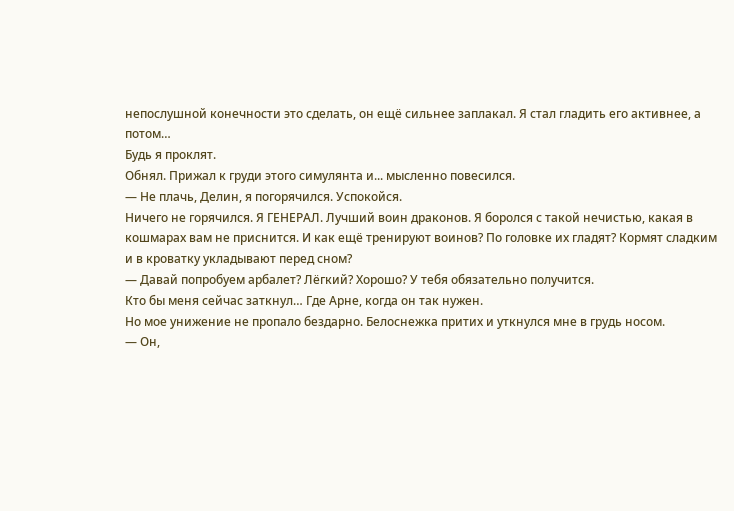непослушной конечности это сделать, он ещё сильнее заплакал. Я стал гладить его активнее, а потом…
Будь я проклят.
Обнял. Прижал к груди этого симулянта и... мысленно повесился.
— Не плачь, Делин, я погорячился. Успокойся.
Ничего не горячился. Я ГЕНЕРАЛ. Лучший воин драконов. Я боролся с такой нечистью, какая в кошмарах вам не приснится. И как ещё тренируют воинов? По головке их гладят? Кормят сладким и в кроватку укладывают перед сном?
— Давай попробуем арбалет? Лёгкий? Хорошо? У тебя обязательно получится.
Кто бы меня сейчас заткнул… Где Арне, когда он так нужен.
Но мое унижение не пропало бездарно. Белоснежка притих и уткнулся мне в грудь носом.
— Он,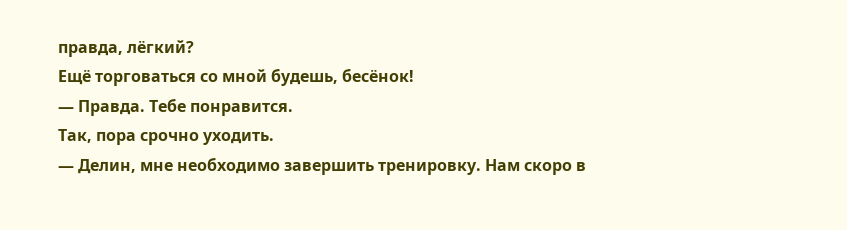правда, лёгкий?
Ещё торговаться со мной будешь, бесёнок!
— Правда. Тебе понравится.
Так, пора срочно уходить.
— Делин, мне необходимо завершить тренировку. Нам скоро в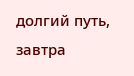долгий путь, завтра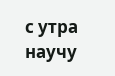с утра научу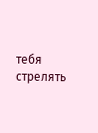тебя стрелять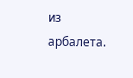из арбалета.